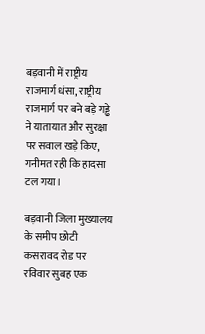बड़वानी में राष्ट्रीय राजमार्ग धंसा, राष्ट्रीय राजमार्ग पर बने बड़े गड्ढे ने यातायात और सुरक्षा पर सवाल खड़े किए, गनीमत रही कि हादसा टल गया।

बड़वानी जिला मुख्यालय के समीप छोटी कसरावद रोड पर रविवार सुबह एक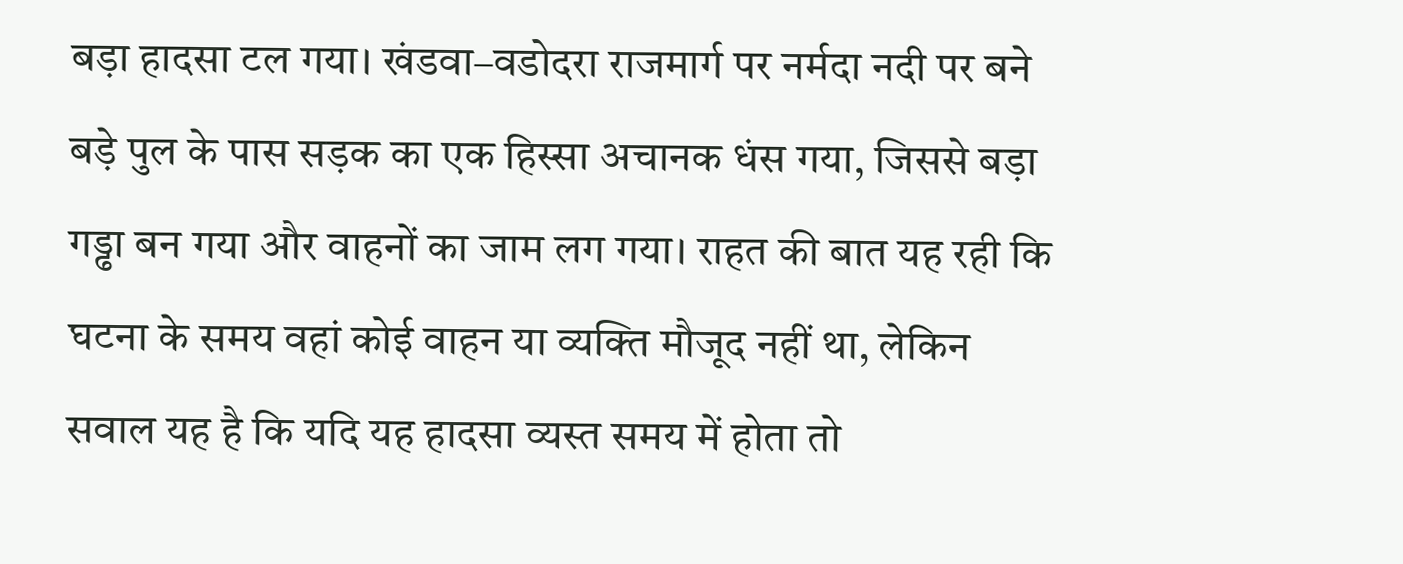बड़ा हादसा टल गया। खंडवा–वडोदरा राजमार्ग पर नर्मदा नदी पर बने बड़े पुल के पास सड़क का एक हिस्सा अचानक धंस गया, जिससे बड़ा गड्ढा बन गया और वाहनों का जाम लग गया। राहत की बात यह रही कि घटना के समय वहां कोई वाहन या व्यक्ति मौजूद नहीं था, लेकिन सवाल यह है कि यदि यह हादसा व्यस्त समय में होता तो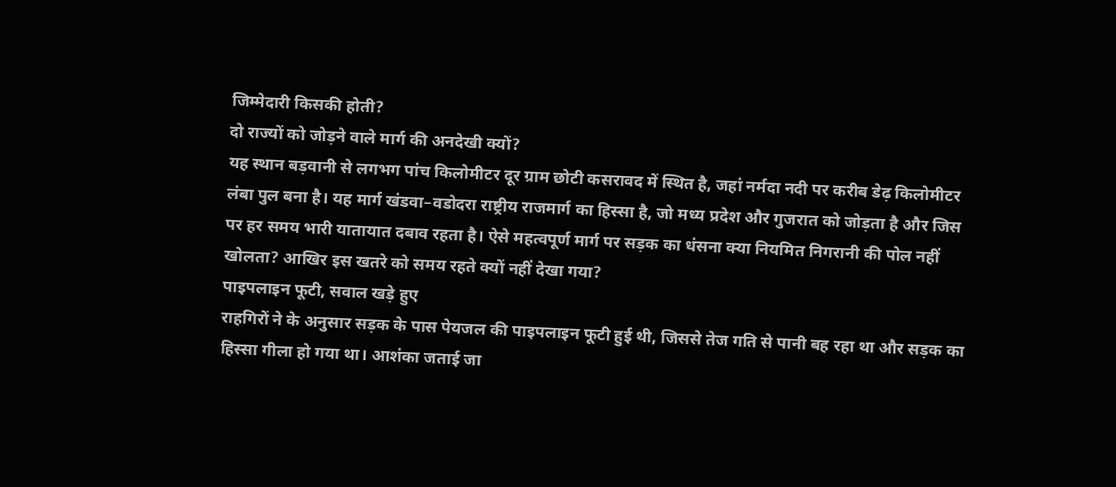जिम्मेदारी किसकी होती?
दो राज्यों को जोड़ने वाले मार्ग की अनदेखी क्यों?
यह स्थान बड़वानी से लगभग पांच किलोमीटर दूर ग्राम छोटी कसरावद में स्थित है, जहां नर्मदा नदी पर करीब डेढ़ किलोमीटर लंबा पुल बना है। यह मार्ग खंडवा–वडोदरा राष्ट्रीय राजमार्ग का हिस्सा है, जो मध्य प्रदेश और गुजरात को जोड़ता है और जिस पर हर समय भारी यातायात दबाव रहता है। ऐसे महत्वपूर्ण मार्ग पर सड़क का धंसना क्या नियमित निगरानी की पोल नहीं खोलता? आखिर इस खतरे को समय रहते क्यों नहीं देखा गया?
पाइपलाइन फूटी, सवाल खड़े हुए
राहगिरों ने के अनुसार सड़क के पास पेयजल की पाइपलाइन फूटी हुई थी, जिससे तेज गति से पानी बह रहा था और सड़क का हिस्सा गीला हो गया था। आशंका जताई जा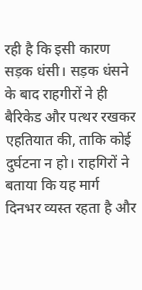रही है कि इसी कारण सड़क धंसी। सड़क धंसने के बाद राहगीरों ने ही बैरिकेड और पत्थर रखकर एहतियात की, ताकि कोई दुर्घटना न हो। राहगिरों ने बताया कि यह मार्ग दिनभर व्यस्त रहता है और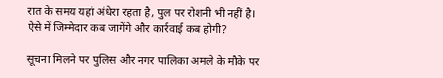रात के समय यहां अंधेरा रहता है, पुल पर रोशनी भी नहीं है। ऐसे में जिम्मेदार कब जागेंगे और कार्रवाई कब होगी?

सूचना मिलने पर पुलिस और नगर पालिका अमले के मौके पर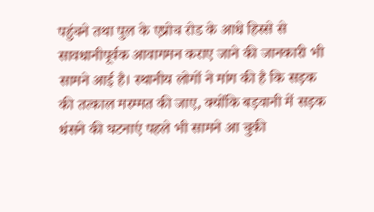पहुंचने तथा पुल के एप्रोच रोड के आधे हिस्से से सावधानीपूर्वक आवागमन कराए जाने की जानकारी भी सामने आई है। स्थानीय लोगों ने मांग की है कि सड़क की तत्काल मरम्मत की जाए, क्योंकि बड़वानी में सड़क धंसने की घटनाएं पहले भी सामने आ चुकी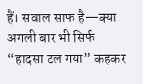हैं। सवाल साफ है—क्या अगली बार भी सिर्फ “हादसा टल गया” कहकर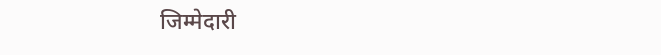जिम्मेदारी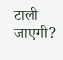टाली जाएगी?